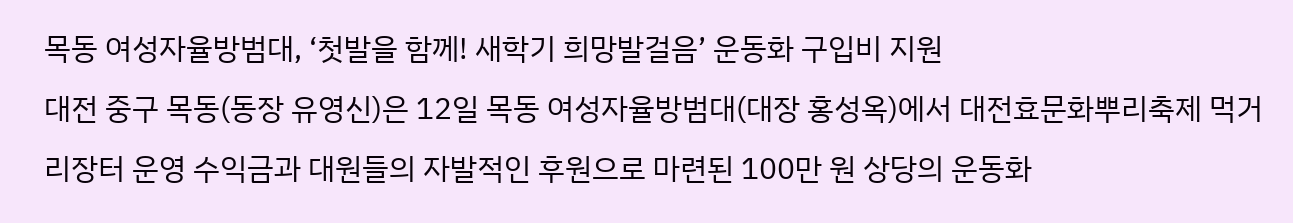목동 여성자율방범대, ‘첫발을 함께! 새학기 희망발걸음’ 운동화 구입비 지원
대전 중구 목동(동장 유영신)은 12일 목동 여성자율방범대(대장 홍성옥)에서 대전효문화뿌리축제 먹거리장터 운영 수익금과 대원들의 자발적인 후원으로 마련된 100만 원 상당의 운동화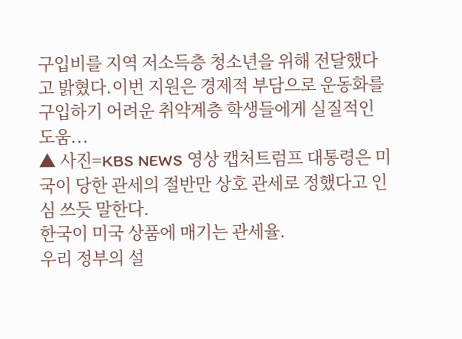구입비를 지역 저소득층 청소년을 위해 전달했다고 밝혔다.이번 지원은 경제적 부담으로 운동화를 구입하기 어려운 취약계층 학생들에게 실질적인 도움...
▲ 사진=KBS NEWS 영상 캡처트럼프 대통령은 미국이 당한 관세의 절반만 상호 관세로 정했다고 인심 쓰듯 말한다.
한국이 미국 상품에 매기는 관세율.
우리 정부의 설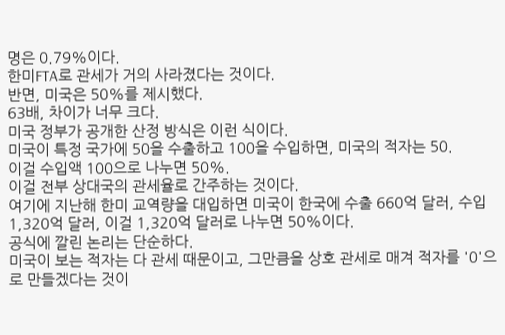명은 0.79%이다.
한미FTA로 관세가 거의 사라졌다는 것이다.
반면, 미국은 50%를 제시했다.
63배, 차이가 너무 크다.
미국 정부가 공개한 산정 방식은 이런 식이다.
미국이 특정 국가에 50을 수출하고 100을 수입하면, 미국의 적자는 50.
이걸 수입액 100으로 나누면 50%.
이걸 전부 상대국의 관세율로 간주하는 것이다.
여기에 지난해 한미 교역량을 대입하면 미국이 한국에 수출 660억 달러, 수입 1,320억 달러, 이걸 1,320억 달러로 나누면 50%이다.
공식에 깔린 논리는 단순하다.
미국이 보는 적자는 다 관세 때문이고, 그만큼을 상호 관세로 매겨 적자를 '0'으로 만들겠다는 것이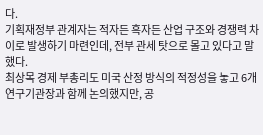다.
기획재정부 관계자는 적자든 흑자든 산업 구조와 경쟁력 차이로 발생하기 마련인데, 전부 관세 탓으로 몰고 있다고 말했다.
최상목 경제 부총리도 미국 산정 방식의 적정성을 놓고 6개 연구기관장과 함께 논의했지만, 공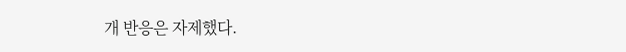개 반응은 자제했다.